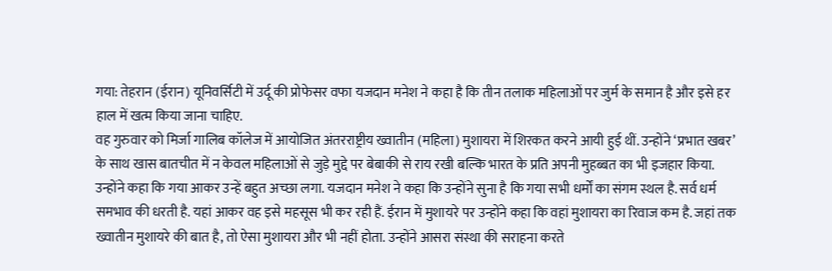गया: तेहरान (ईरान) यूनिवर्सिटी में उर्दू की प्रोफेसर वफा यजदान मनेश ने कहा है कि तीन तलाक महिलाओं पर जुर्म के समान है और इसे हर हाल में खत्म किया जाना चाहिए.
वह गुरुवार को मिर्जा गालिब कॉलेज में आयोजित अंतरराष्ट्रीय ख्वातीन (महिला) मुशायरा में शिरकत करने आयी हुई थीं. उन्होंने ‘प्रभात खबर’ के साथ खास बातचीत में न केवल महिलाओं से जुड़े मुद्दे पर बेबाकी से राय रखी बल्कि भारत के प्रति अपनी मुहब्बत का भी इजहार किया. उन्होंने कहा कि गया आकर उन्हें बहुत अच्छा लगा. यजदान मनेश ने कहा कि उन्होंने सुना है कि गया सभी धर्मों का संगम स्थल है. सर्व धर्म समभाव की धरती है. यहां आकर वह इसे महसूस भी कर रही हैं. ईरान में मुशायरे पर उन्होंने कहा कि वहां मुशायरा का रिवाज कम है. जहां तक ख्वातीन मुशायरे की बात है, तो ऐसा मुशायरा और भी नहीं होता. उन्होंने आसरा संस्था की सराहना करते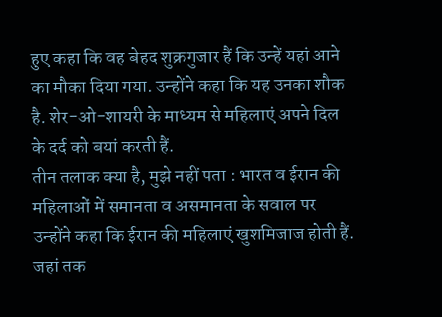हुए कहा कि वह बेहद शुक्रगुजार हैं कि उन्हें यहां आने का मौका दिया गया. उन्होंने कहा कि यह उनका शौक है. शेर-ओ-शायरी के माध्यम से महिलाएं अपने दिल के दर्द को बयां करती हैं.
तीन तलाक क्या है, मुझे नहीं पता : भारत व ईरान की महिलाओं में समानता व असमानता के सवाल पर उन्होंने कहा कि ईरान की महिलाएं खुशमिजाज होती हैं. जहां तक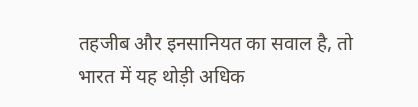तहजीब और इनसानियत का सवाल है, तो भारत में यह थोड़ी अधिक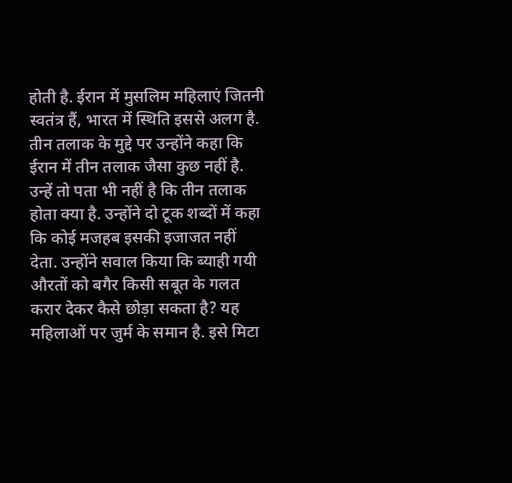होती है. ईरान में मुसलिम महिलाएं जितनी स्वतंत्र हैं, भारत में स्थिति इससे अलग है. तीन तलाक के मुद्दे पर उन्होंने कहा कि ईरान में तीन तलाक जैसा कुछ नहीं है. उन्हें तो पता भी नहीं है कि तीन तलाक होता क्या है. उन्होंने दो टूक शब्दों में कहा कि कोई मजहब इसकी इजाजत नहीं देता. उन्होंने सवाल किया कि ब्याही गयी औरतों को बगैर किसी सबूत के गलत करार देकर कैसे छोड़ा सकता है? यह महिलाओं पर जुर्म के समान है. इसे मिटा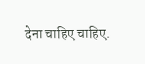देना चाहिए चाहिए.